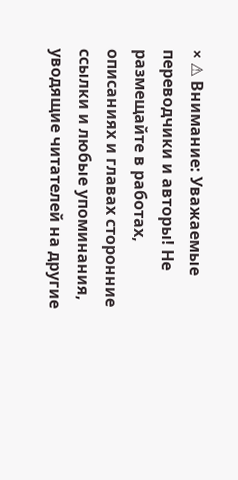× ⚠ Внимание: Уважаемые переводчики и авторы! Не размещайте в работах, описаниях и главах сторонние ссылки и любые упоминания, уводящие читателей на другие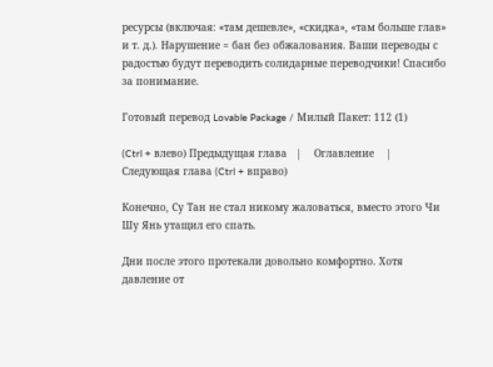ресурсы (включая: «там дешевле», «скидка», «там больше глав» и т. д.). Нарушение = бан без обжалования. Ваши переводы с радостью будут переводить солидарные переводчики! Спасибо за понимание.

Готовый перевод Lovable Package / Милый Пакет: 112 (1)

(Ctrl + влево) Предыдущая глава   |    Оглавление    |   Следующая глава (Ctrl + вправо)

Конечно, Су Тан не стал никому жаловаться, вместо этого Чи Шу Янь утащил его спать.

Дни после этого протекали довольно комфортно. Хотя давление от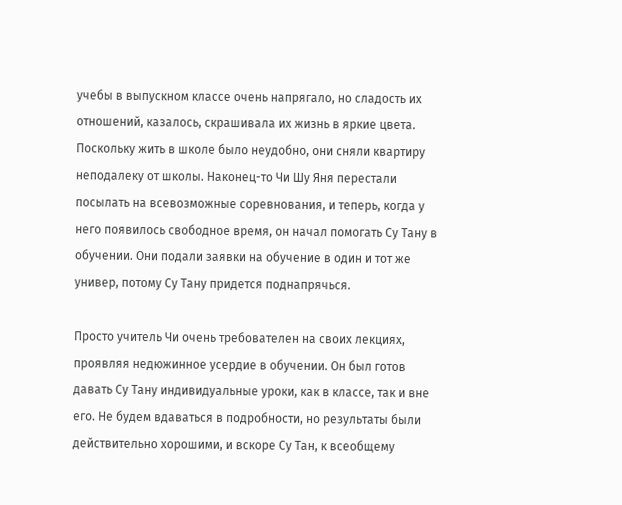учебы в выпускном классе очень напрягало, но сладость их отношений, казалось, скрашивала их жизнь в яркие цвета. Поскольку жить в школе было неудобно, они сняли квартиру неподалеку от школы. Наконец-то Чи Шу Яня перестали посылать на всевозможные соревнования, и теперь, когда у него появилось свободное время, он начал помогать Су Тану в обучении. Они подали заявки на обучение в один и тот же универ, потому Су Тану придется поднапрячься.

Просто учитель Чи очень требователен на своих лекциях, проявляя недюжинное усердие в обучении. Он был готов давать Су Тану индивидуальные уроки, как в классе, так и вне его. Не будем вдаваться в подробности, но результаты были действительно хорошими, и вскоре Су Тан, к всеобщему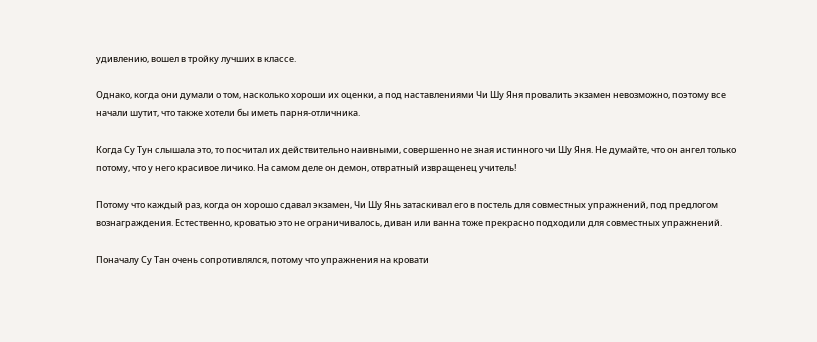удивлению, вошел в тройку лучших в классе.

Однако, когда они думали о том, насколько хороши их оценки, а под наставлениями Чи Шу Яня провалить экзамен невозможно, поэтому все начали шутит, что также хотели бы иметь парня-отличника.

Когда Су Тун слышала это, то посчитал их действительно наивными, совершенно не зная истинного чи Шу Яня. Не думайте, что он ангел только потому, что у него красивое личико. На самом деле он демон, отвратный извращенец учитель!

Потому что каждый раз, когда он хорошо сдавал экзамен, Чи Шу Янь затаскивал его в постель для совместных упражнений, под предлогом вознаграждения. Естественно, кроватью это не ограничивалось, диван или ванна тоже прекрасно подходили для совместных упражнений.

Поначалу Су Тан очень сопротивлялся, потому что упражнения на кровати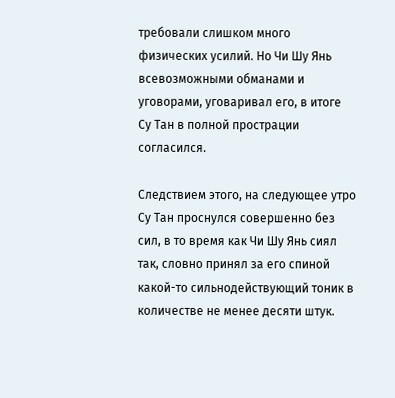требовали слишком много физических усилий. Но Чи Шу Янь всевозможными обманами и уговорами, уговаривал его, в итоге Су Тан в полной прострации согласился.

Следствием этого, на следующее утро Су Тан проснулся совершенно без сил, в то время как Чи Шу Янь сиял так, словно принял за его спиной какой-то сильнодействующий тоник в количестве не менее десяти штук.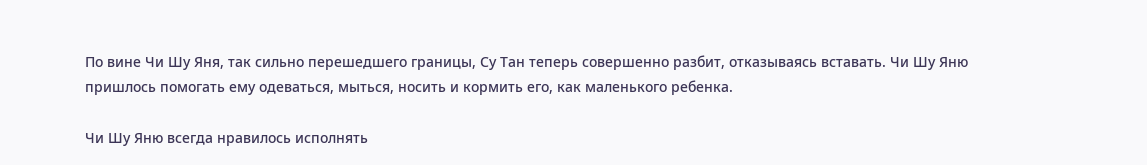По вине Чи Шу Яня, так сильно перешедшего границы, Су Тан теперь совершенно разбит, отказываясь вставать. Чи Шу Яню пришлось помогать ему одеваться, мыться, носить и кормить его, как маленького ребенка.

Чи Шу Яню всегда нравилось исполнять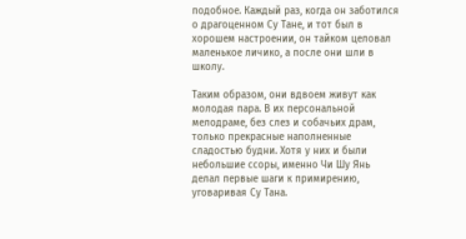подобное. Каждый раз, когда он заботился о драгоценном Су Тане, и тот был в хорошем настроении, он тайком целовал маленькое личико, а после они шли в школу.

Таким образом, они вдвоем живут как молодая пара. В их персональной мелодраме, без слез и собачьих драм, только прекрасные наполненные сладостью будни. Хотя у них и были небольшие ссоры, именно Чи Шу Янь делал первые шаги к примирению, уговаривая Су Тана.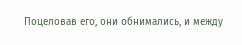Поцеловав его, они обнимались, и между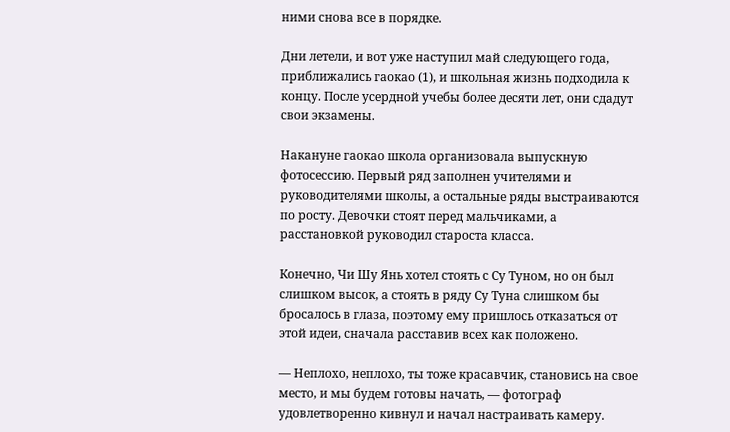ними снова все в порядке.

Дни летели, и вот уже наступил май следующего года, приближались гаокао (1), и школьная жизнь подходила к концу. После усердной учебы более десяти лет, они сдадут свои экзамены.

Накануне гаокао школа организовала выпускную фотосессию. Первый ряд заполнен учителями и руководителями школы, а остальные ряды выстраиваются по росту. Девочки стоят перед мальчиками, а расстановкой руководил староста класса.

Конечно, Чи Шу Янь хотел стоять с Су Туном, но он был слишком высок, а стоять в ряду Су Туна слишком бы бросалось в глаза, поэтому ему пришлось отказаться от этой идеи, сначала расставив всех как положено.

— Неплохо, неплохо, ты тоже красавчик, становись на свое место, и мы будем готовы начать, — фотограф удовлетворенно кивнул и начал настраивать камеру.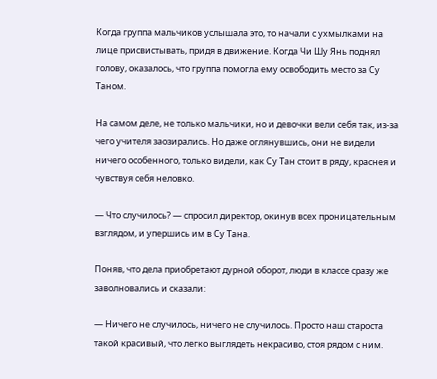Когда группа мальчиков услышала это, то начали с ухмылками на лице присвистывать, придя в движение. Когда Чи Шу Янь поднял голову, оказалось, что группа помогла ему освободить место за Су Таном.

На самом деле, не только мальчики, но и девочки вели себя так, из-за чего учителя заозирались. Но даже оглянувшись, они не видели ничего особенного, только видели, как Су Тан стоит в ряду, краснея и чувствуя себя неловко.

— Что случилось? — спросил директор, окинув всех проницательным взглядом, и упершись им в Су Тана.

Поняв, что дела приобретают дурной оборот, люди в классе сразу же заволновались и сказали:

— Ничего не случилось, ничего не случилось. Просто наш староста такой красивый, что легко выглядеть некрасиво, стоя рядом с ним.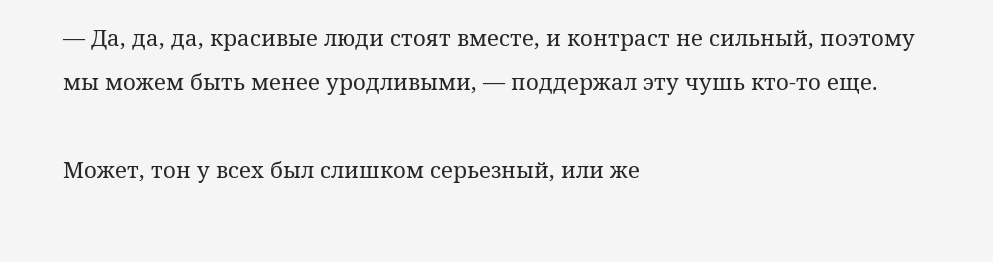— Да, да, да, красивые люди стоят вместе, и контраст не сильный, поэтому мы можем быть менее уродливыми, — поддержал эту чушь кто-то еще.

Может, тон у всех был слишком серьезный, или же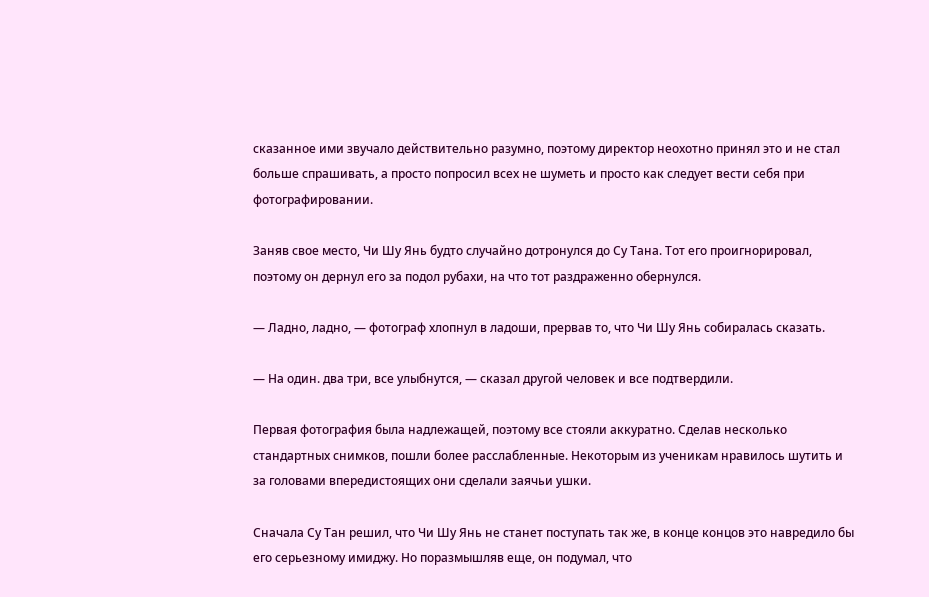сказанное ими звучало действительно разумно, поэтому директор неохотно принял это и не стал больше спрашивать, а просто попросил всех не шуметь и просто как следует вести себя при фотографировании.

Заняв свое место, Чи Шу Янь будто случайно дотронулся до Су Тана. Тот его проигнорировал, поэтому он дернул его за подол рубахи, на что тот раздраженно обернулся.

— Ладно, ладно, — фотограф хлопнул в ладоши, прервав то, что Чи Шу Янь собиралась сказать.

— На один. два три, все улыбнутся, — сказал другой человек и все подтвердили.

Первая фотография была надлежащей, поэтому все стояли аккуратно. Сделав несколько стандартных снимков, пошли более расслабленные. Некоторым из ученикам нравилось шутить и за головами впередистоящих они сделали заячьи ушки.

Сначала Су Тан решил, что Чи Шу Янь не станет поступать так же, в конце концов это навредило бы его серьезному имиджу. Но поразмышляв еще, он подумал, что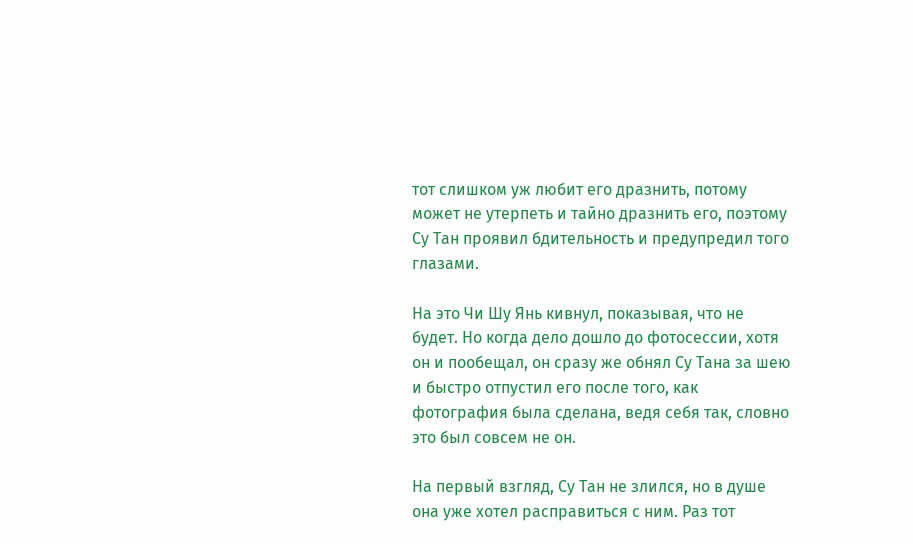тот слишком уж любит его дразнить, потому может не утерпеть и тайно дразнить его, поэтому Су Тан проявил бдительность и предупредил того глазами.

На это Чи Шу Янь кивнул, показывая, что не будет. Но когда дело дошло до фотосессии, хотя он и пообещал, он сразу же обнял Су Тана за шею и быстро отпустил его после того, как фотография была сделана, ведя себя так, словно это был совсем не он.

На первый взгляд, Су Тан не злился, но в душе она уже хотел расправиться с ним. Раз тот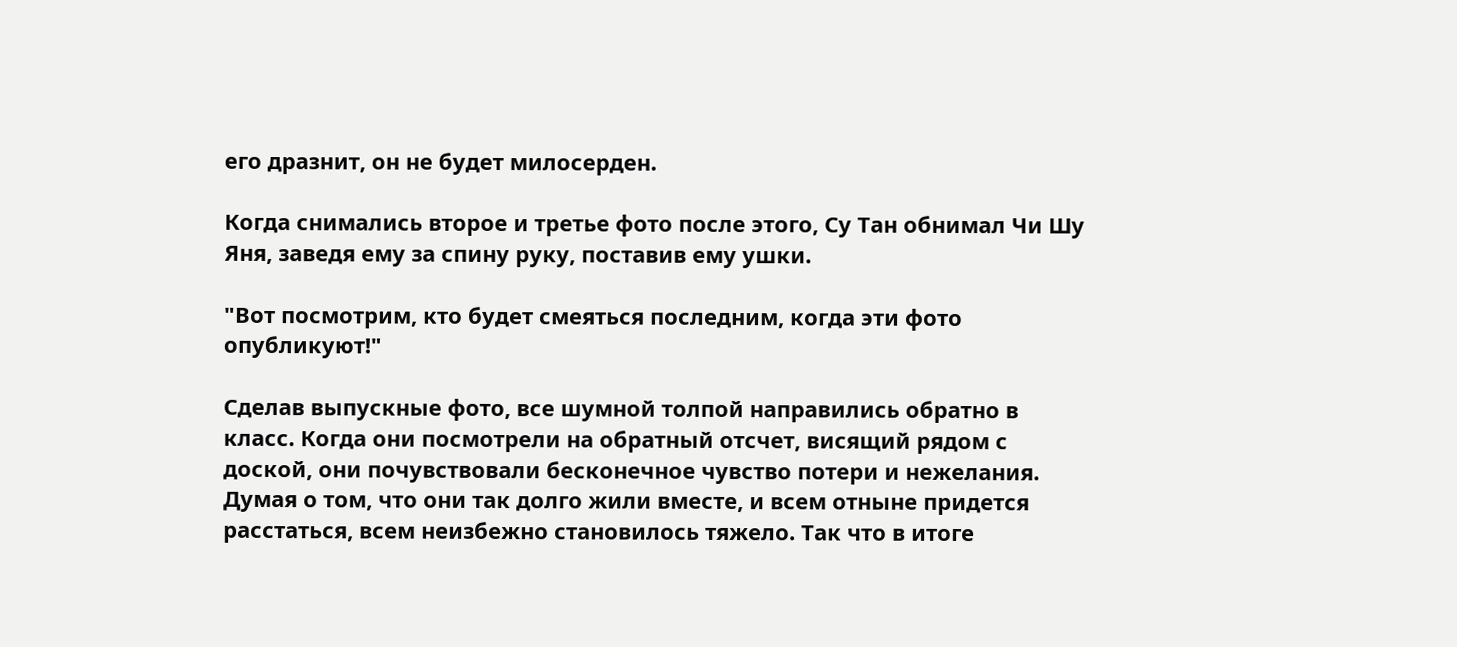его дразнит, он не будет милосерден.

Когда снимались второе и третье фото после этого, Су Тан обнимал Чи Шу Яня, заведя ему за спину руку, поставив ему ушки.

"Вот посмотрим, кто будет смеяться последним, когда эти фото опубликуют!"

Сделав выпускные фото, все шумной толпой направились обратно в класс. Когда они посмотрели на обратный отсчет, висящий рядом с доской, они почувствовали бесконечное чувство потери и нежелания. Думая о том, что они так долго жили вместе, и всем отныне придется расстаться, всем неизбежно становилось тяжело. Так что в итоге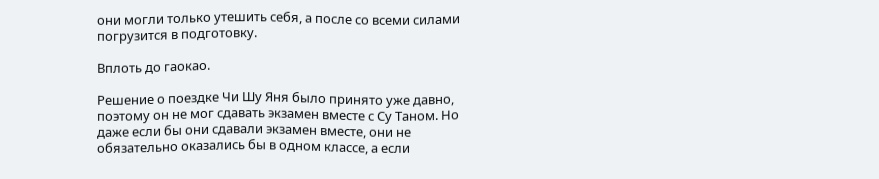они могли только утешить себя, а после со всеми силами погрузится в подготовку.

Вплоть до гаокао.

Решение о поездке Чи Шу Яня было принято уже давно, поэтому он не мог сдавать экзамен вместе с Су Таном. Но даже если бы они сдавали экзамен вместе, они не обязательно оказались бы в одном классе, а если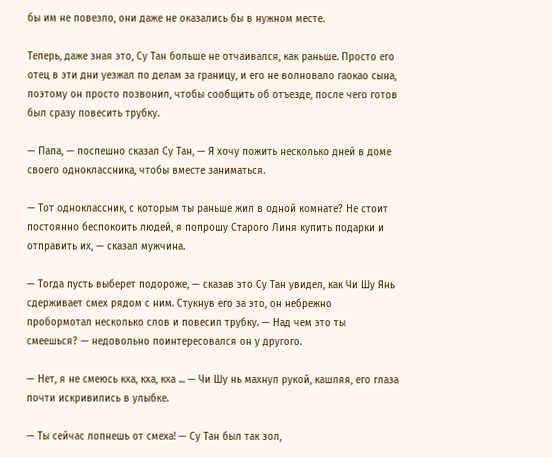бы им не повезло, они даже не оказались бы в нужном месте.

Теперь, даже зная это, Су Тан больше не отчаивался, как раньше. Просто его отец в эти дни уезжал по делам за границу, и его не волновало гаокао сына, поэтому он просто позвонил, чтобы сообщить об отъезде, после чего готов был сразу повесить трубку.

— Папа, — поспешно сказал Су Тан, — Я хочу пожить несколько дней в доме своего одноклассника, чтобы вместе заниматься.

— Тот одноклассник, с которым ты раньше жил в одной комнате? Не стоит постоянно беспокоить людей, я попрошу Старого Линя купить подарки и отправить их, — сказал мужчина.

— Тогда пусть выберет подороже, — сказав это Су Тан увидел, как Чи Шу Янь сдерживает смех рядом с ним. Стукнув его за это, он небрежно пробормотал несколько слов и повесил трубку. — Над чем это ты смеешься? — недовольно поинтересовался он у другого.

— Нет, я не смеюсь кха, кха, кха ... — Чи Шу нь махнул рукой, кашляя, его глаза почти искривились в улыбке.

— Ты сейчас лопнешь от смеха! — Су Тан был так зол,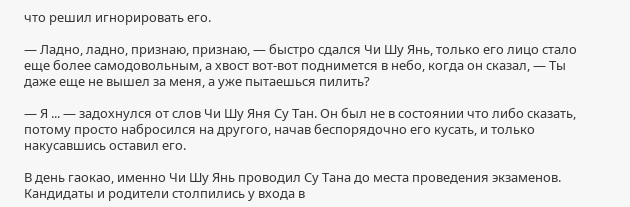что решил игнорировать его.

— Ладно, ладно, признаю, признаю, — быстро сдался Чи Шу Янь, только его лицо стало еще более самодовольным, а хвост вот-вот поднимется в небо, когда он сказал, — Ты даже еще не вышел за меня, а уже пытаешься пилить?

— Я ... — задохнулся от слов Чи Шу Яня Су Тан. Он был не в состоянии что либо сказать, потому просто набросился на другого, начав беспорядочно его кусать, и только накусавшись оставил его.

В день гаокао, именно Чи Шу Янь проводил Су Тана до места проведения экзаменов. Кандидаты и родители столпились у входа в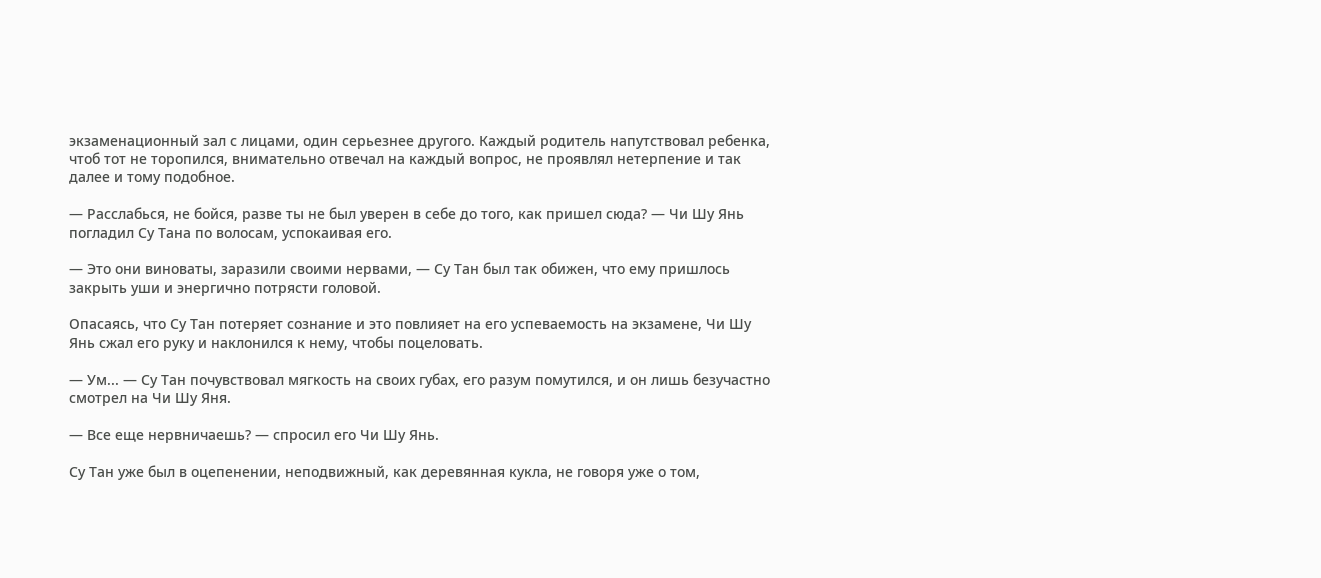экзаменационный зал с лицами, один серьезнее другого. Каждый родитель напутствовал ребенка, чтоб тот не торопился, внимательно отвечал на каждый вопрос, не проявлял нетерпение и так далее и тому подобное.

— Расслабься, не бойся, разве ты не был уверен в себе до того, как пришел сюда? — Чи Шу Янь погладил Су Тана по волосам, успокаивая его.

— Это они виноваты, заразили своими нервами, — Су Тан был так обижен, что ему пришлось закрыть уши и энергично потрясти головой.

Опасаясь, что Су Тан потеряет сознание и это повлияет на его успеваемость на экзамене, Чи Шу Янь сжал его руку и наклонился к нему, чтобы поцеловать.

— Ум... — Су Тан почувствовал мягкость на своих губах, его разум помутился, и он лишь безучастно смотрел на Чи Шу Яня.

— Все еще нервничаешь? — спросил его Чи Шу Янь.

Су Тан уже был в оцепенении, неподвижный, как деревянная кукла, не говоря уже о том,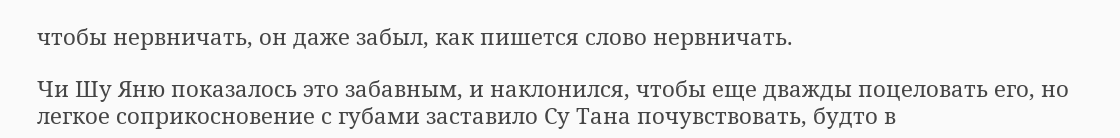чтобы нервничать, он даже забыл, как пишется слово нервничать.

Чи Шу Яню показалось это забавным, и наклонился, чтобы еще дважды поцеловать его, но легкое соприкосновение с губами заставило Су Тана почувствовать, будто в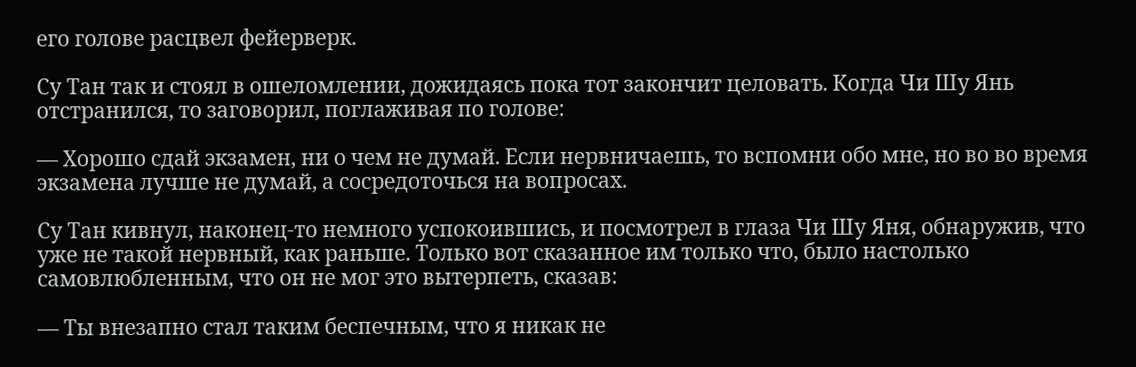его голове расцвел фейерверк.

Су Тан так и стоял в ошеломлении, дожидаясь пока тот закончит целовать. Когда Чи Шу Янь отстранился, то заговорил, поглаживая по голове:

— Хорошо сдай экзамен, ни о чем не думай. Если нервничаешь, то вспомни обо мне, но во во время экзамена лучше не думай, а сосредоточься на вопросах.

Су Тан кивнул, наконец-то немного успокоившись, и посмотрел в глаза Чи Шу Яня, обнаружив, что уже не такой нервный, как раньше. Только вот сказанное им только что, было настолько самовлюбленным, что он не мог это вытерпеть, сказав:

— Ты внезапно стал таким беспечным, что я никак не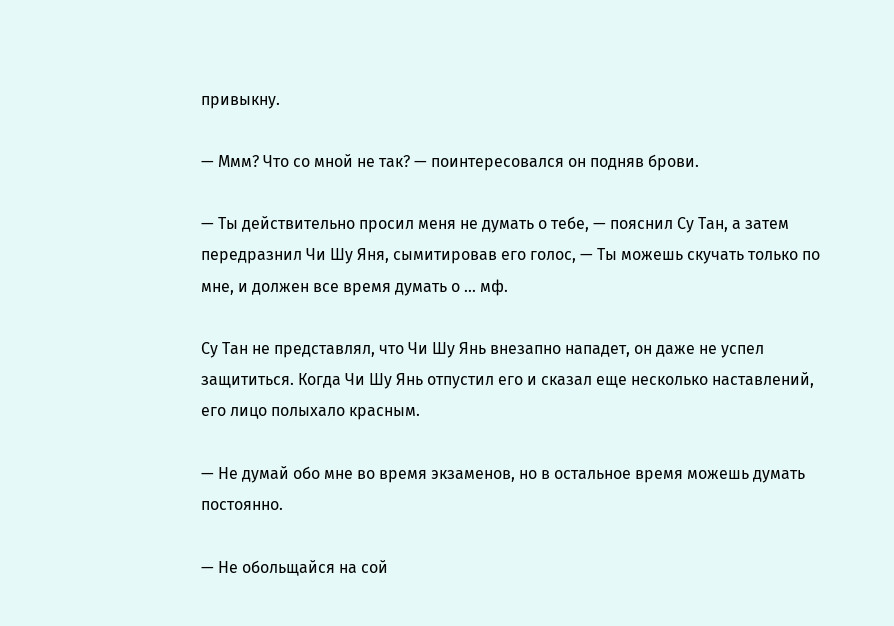привыкну.

— Ммм? Что со мной не так? — поинтересовался он подняв брови.

— Ты действительно просил меня не думать о тебе, — пояснил Су Тан, а затем передразнил Чи Шу Яня, сымитировав его голос, — Ты можешь скучать только по мне, и должен все время думать о ... мф.

Су Тан не представлял, что Чи Шу Янь внезапно нападет, он даже не успел защититься. Когда Чи Шу Янь отпустил его и сказал еще несколько наставлений, его лицо полыхало красным.

— Не думай обо мне во время экзаменов, но в остальное время можешь думать постоянно.

— Не обольщайся на сой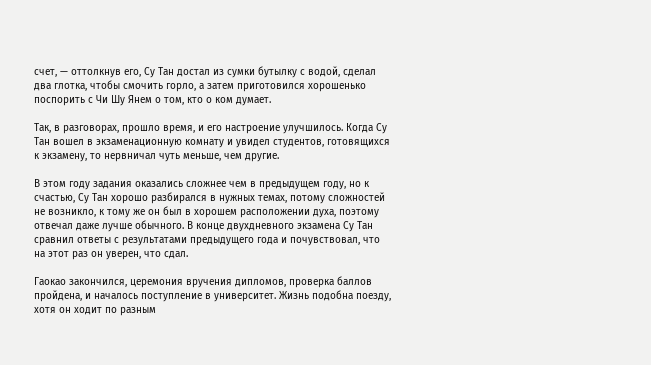счет, — оттолкнув его, Су Тан достал из сумки бутылку с водой, сделал два глотка, чтобы смочить горло, а затем приготовился хорошенько поспорить с Чи Шу Янем о том, кто о ком думает.

Так, в разговорах, прошло время, и его настроение улучшилось. Когда Су Тан вошел в экзаменационную комнату и увидел студентов, готовящихся к экзамену, то нервничал чуть меньше, чем другие.

В этом году задания оказались сложнее чем в предыдущем году, но к счастью, Су Тан хорошо разбирался в нужных темах, потому сложностей не возникло, к тому же он был в хорошем расположении духа, поэтому отвечал даже лучше обычного. В конце двухдневного экзамена Су Тан сравнил ответы с результатами предыдущего года и почувствовал, что на этот раз он уверен, что сдал.

Гаокао закончился, церемония вручения дипломов, проверка баллов пройдена, и началось поступление в университет. Жизнь подобна поезду, хотя он ходит по разным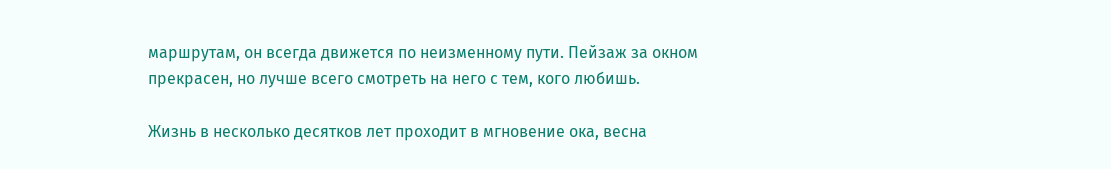маршрутам, он всегда движется по неизменному пути. Пейзаж за окном прекрасен, но лучше всего смотреть на него с тем, кого любишь.

Жизнь в несколько десятков лет проходит в мгновение ока, весна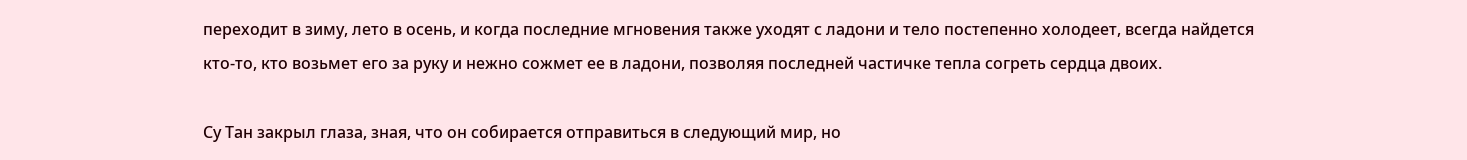переходит в зиму, лето в осень, и когда последние мгновения также уходят с ладони и тело постепенно холодеет, всегда найдется кто-то, кто возьмет его за руку и нежно сожмет ее в ладони, позволяя последней частичке тепла согреть сердца двоих.

Су Тан закрыл глаза, зная, что он собирается отправиться в следующий мир, но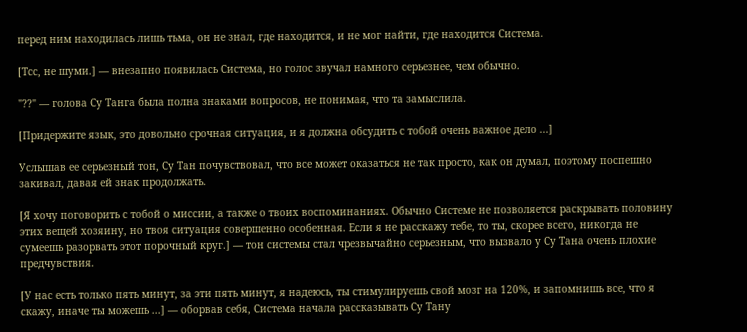перед ним находилась лишь тьма, он не знал, где находится, и не мог найти, где находится Система.

[Тсс, не шуми.] — внезапно появилась Система, но голос звучал намного серьезнее, чем обычно.

"??" — голова Су Танга была полна знаками вопросов, не понимая, что та замыслила.

[Придержите язык, это довольно срочная ситуация, и я должна обсудить с тобой очень важное дело ...]

Услышав ее серьезный тон, Су Тан почувствовал, что все может оказаться не так просто, как он думал, поэтому поспешно закивал, давая ей знак продолжать.

[Я хочу поговорить с тобой о миссии, а также о твоих воспоминаниях. Обычно Системе не позволяется раскрывать половину этих вещей хозяину, но твоя ситуация совершенно особенная. Если я не расскажу тебе, то ты, скорее всего, никогда не сумеешь разорвать этот порочный круг.] — тон системы стал чрезвычайно серьезным, что вызвало у Су Тана очень плохие предчувствия.

[У нас есть только пять минут, за эти пять минут, я надеюсь, ты стимулируешь свой мозг на 120%, и запомнишь все, что я скажу, иначе ты можешь ...] — оборвав себя, Система начала рассказывать Су Тану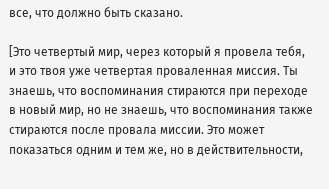все, что должно быть сказано.

[Это четвертый мир, через который я провела тебя, и это твоя уже четвертая проваленная миссия. Ты знаешь, что воспоминания стираются при переходе в новый мир, но не знаешь, что воспоминания также стираются после провала миссии. Это может показаться одним и тем же, но в действительности,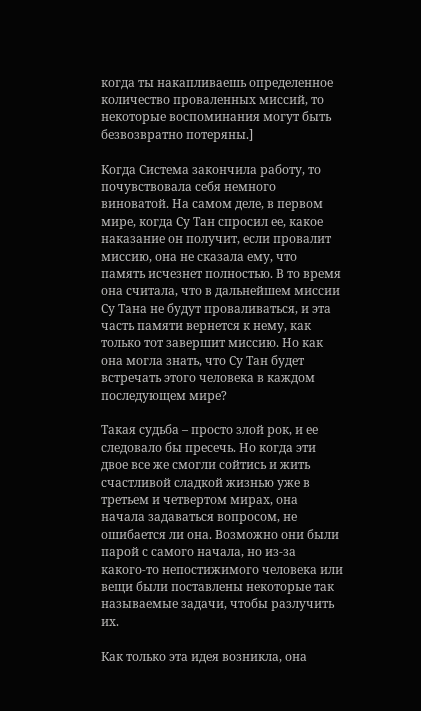когда ты накапливаешь определенное количество проваленных миссий, то некоторые воспоминания могут быть безвозвратно потеряны.]

Когда Система закончила работу, то почувствовала себя немного виноватой. На самом деле, в первом мире, когда Су Тан спросил ее, какое наказание он получит, если провалит миссию, она не сказала ему, что память исчезнет полностью. В то время она считала, что в дальнейшем миссии Су Тана не будут проваливаться, и эта часть памяти вернется к нему, как только тот завершит миссию. Но как она могла знать, что Су Тан будет встречать этого человека в каждом последующем мире?

Такая судьба – просто злой рок, и ее следовало бы пресечь. Но когда эти двое все же смогли сойтись и жить счастливой сладкой жизнью уже в третьем и четвертом мирах, она начала задаваться вопросом, не ошибается ли она. Возможно они были парой с самого начала, но из-за какого-то непостижимого человека или вещи были поставлены некоторые так называемые задачи, чтобы разлучить их.

Как только эта идея возникла, она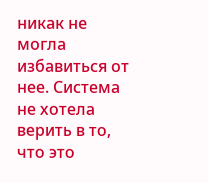никак не могла избавиться от нее. Система не хотела верить в то, что это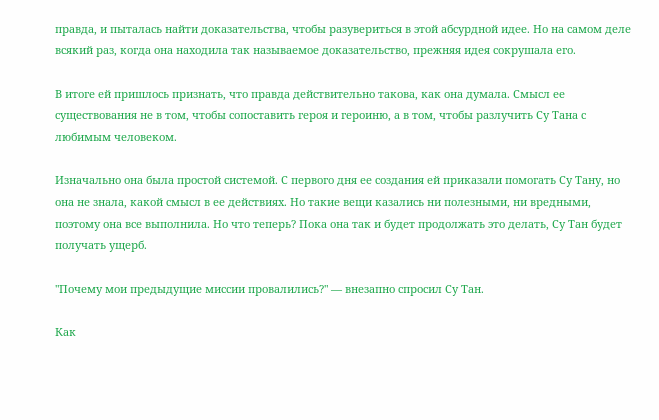правда, и пыталась найти доказательства, чтобы разувериться в этой абсурдной идее. Но на самом деле всякий раз, когда она находила так называемое доказательство, прежняя идея сокрушала его.

В итоге ей пришлось признать, что правда действительно такова, как она думала. Смысл ее существования не в том, чтобы сопоставить героя и героиню, а в том, чтобы разлучить Су Тана с любимым человеком.

Изначально она была простой системой. С первого дня ее создания ей приказали помогать Су Тану, но она не знала, какой смысл в ее действиях. Но такие вещи казались ни полезными, ни вредными, поэтому она все выполнила. Но что теперь? Пока она так и будет продолжать это делать, Су Тан будет получать ущерб.

"Почему мои предыдущие миссии провалились?" — внезапно спросил Су Тан.

Как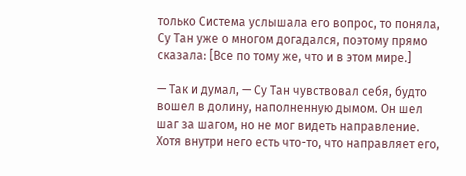только Система услышала его вопрос, то поняла, Су Тан уже о многом догадался, поэтому прямо сказала: [Все по тому же, что и в этом мире.]

— Так и думал, — Су Тан чувствовал себя, будто вошел в долину, наполненную дымом. Он шел шаг за шагом, но не мог видеть направление. Хотя внутри него есть что-то, что направляет его,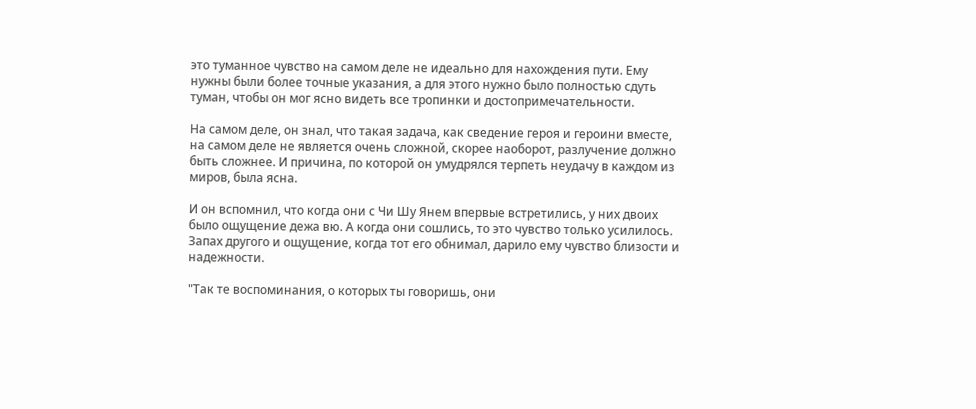это туманное чувство на самом деле не идеально для нахождения пути. Ему нужны были более точные указания, а для этого нужно было полностью сдуть туман, чтобы он мог ясно видеть все тропинки и достопримечательности.

На самом деле, он знал, что такая задача, как сведение героя и героини вместе, на самом деле не является очень сложной, скорее наоборот, разлучение должно быть сложнее. И причина, по которой он умудрялся терпеть неудачу в каждом из миров, была ясна.

И он вспомнил, что когда они с Чи Шу Янем впервые встретились, у них двоих было ощущение дежа вю. А когда они сошлись, то это чувство только усилилось. Запах другого и ощущение, когда тот его обнимал, дарило ему чувство близости и надежности.

"Так те воспоминания, о которых ты говоришь, они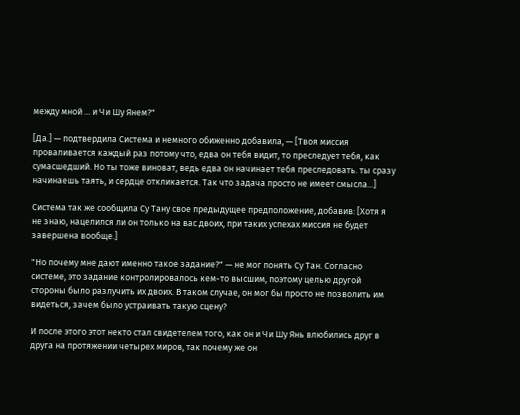между мной ... и Чи Шу Янем?"

[Да.] — подтвердила Система и немного обиженно добавила, — [Твоя миссия проваливается каждый раз потому что, едва он тебя видит, то преследует тебя, как сумасшедший. Но ты тоже виноват, ведь едва он начинает тебя преследовать. ты сразу начинаешь таять, и сердце откликается. Так что задача просто не имеет смысла...]

Система так же сообщила Су Тану свое предыдущее предположение, добавив: [Хотя я не знаю, нацелился ли он только на вас двоих, при таких успехах миссия не будет завершена вообще.]

"Но почему мне дают именно такое задание?" — не мог понять Су Тан. Согласно системе, это задание контролировалось кем-то высшим, поэтому целью другой стороны было разлучить их двоих. В таком случае, он мог бы просто не позволить им видеться, зачем было устраивать такую сцену?

И после этого этот некто стал свидетелем того, как он и Чи Шу Янь влюбились друг в друга на протяжении четырех миров, так почему же он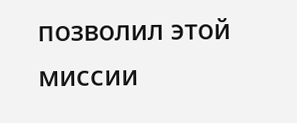позволил этой миссии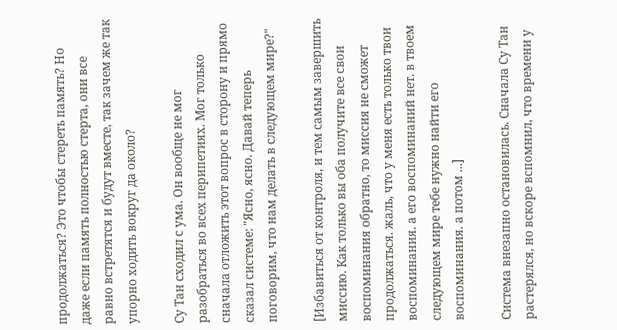продолжаться? Это чтобы стереть память? Но даже если память полностью стерта, они все равно встретятся и будут вместе, так зачем же так упорно ходить вокруг да около?

Су Тан сходил с ума. Он вообще не мог разобраться во всех перипетиях. Мог только сначала отложить этот вопрос в сторону и прямо сказал системе: "Ясно, ясно. Давай теперь поговорим, что нам делать в следующем мире?"

[Избавиться от контроля, и тем самым завершить миссию. Как только вы оба получите все свои воспоминания обратно, то миссия не сможет продолжаться. жаль, что у меня есть только твои воспоминания. а его воспоминаний нет. в твоем следующем мире тебе нужно найти его воспоминания. а потом ...]

Система внезапно остановилась. Сначала Су Тан растерялся, но вскоре вспомнил, что времени у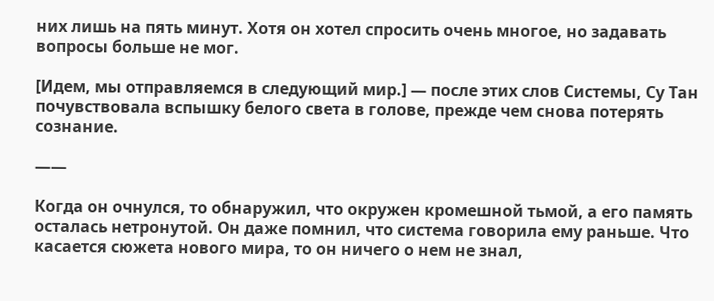них лишь на пять минут. Хотя он хотел спросить очень многое, но задавать вопросы больше не мог.

[Идем, мы отправляемся в следующий мир.] — после этих слов Системы, Су Тан почувствовала вспышку белого света в голове, прежде чем снова потерять сознание.

——

Когда он очнулся, то обнаружил, что окружен кромешной тьмой, а его память осталась нетронутой. Он даже помнил, что система говорила ему раньше. Что касается сюжета нового мира, то он ничего о нем не знал,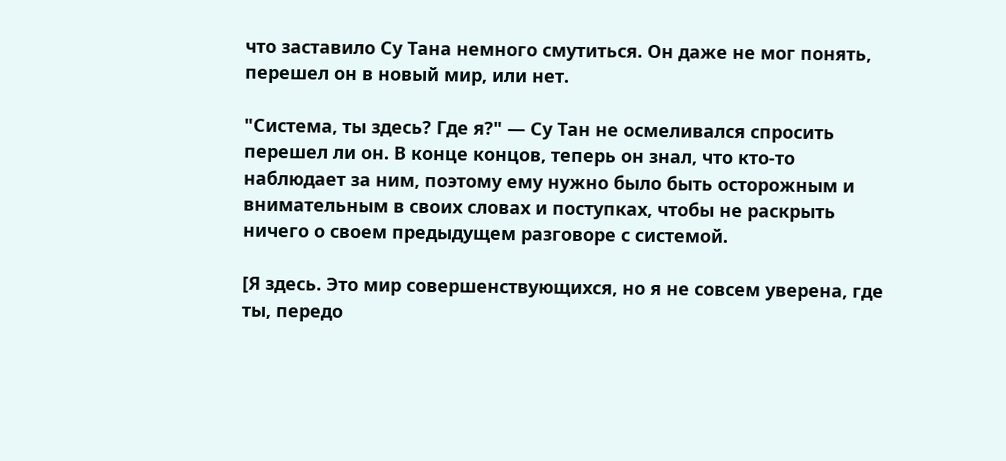что заставило Су Тана немного смутиться. Он даже не мог понять, перешел он в новый мир, или нет.

"Система, ты здесь? Где я?" — Су Тан не осмеливался спросить перешел ли он. В конце концов, теперь он знал, что кто-то наблюдает за ним, поэтому ему нужно было быть осторожным и внимательным в своих словах и поступках, чтобы не раскрыть ничего о своем предыдущем разговоре с системой.

[Я здесь. Это мир совершенствующихся, но я не совсем уверена, где ты, передо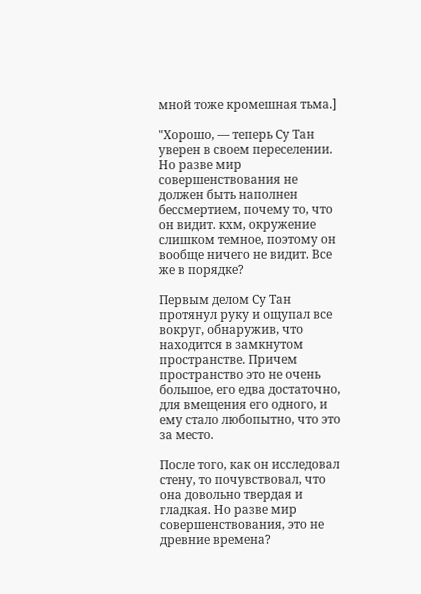мной тоже кромешная тьма.]

"Хорошо, — теперь Су Тан уверен в своем переселении. Но разве мир совершенствования не должен быть наполнен бессмертием, почему то, что он видит. кхм, окружение слишком темное, поэтому он вообще ничего не видит. Все же в порядке?

Первым делом Су Тан протянул руку и ощупал все вокруг, обнаружив, что находится в замкнутом пространстве. Причем пространство это не очень большое, его едва достаточно, для вмещения его одного, и ему стало любопытно, что это за место.

После того, как он исследовал стену, то почувствовал, что она довольно твердая и гладкая. Но разве мир совершенствования, это не древние времена?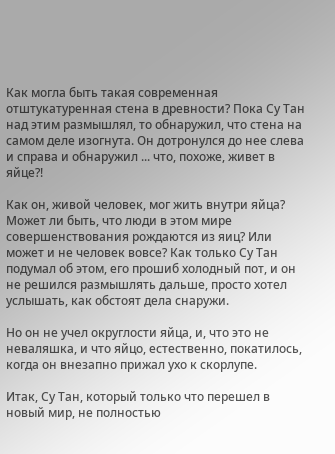Как могла быть такая современная отштукатуренная стена в древности? Пока Су Тан над этим размышлял, то обнаружил, что стена на самом деле изогнута. Он дотронулся до нее слева и справа и обнаружил ... что, похоже, живет в яйце?!

Как он, живой человек, мог жить внутри яйца? Может ли быть, что люди в этом мире совершенствования рождаются из яиц? Или может и не человек вовсе? Как только Су Тан подумал об этом, его прошиб холодный пот, и он не решился размышлять дальше, просто хотел услышать, как обстоят дела снаружи.

Но он не учел округлости яйца, и, что это не неваляшка, и что яйцо, естественно, покатилось, когда он внезапно прижал ухо к скорлупе.

Итак, Су Тан, который только что перешел в новый мир, не полностью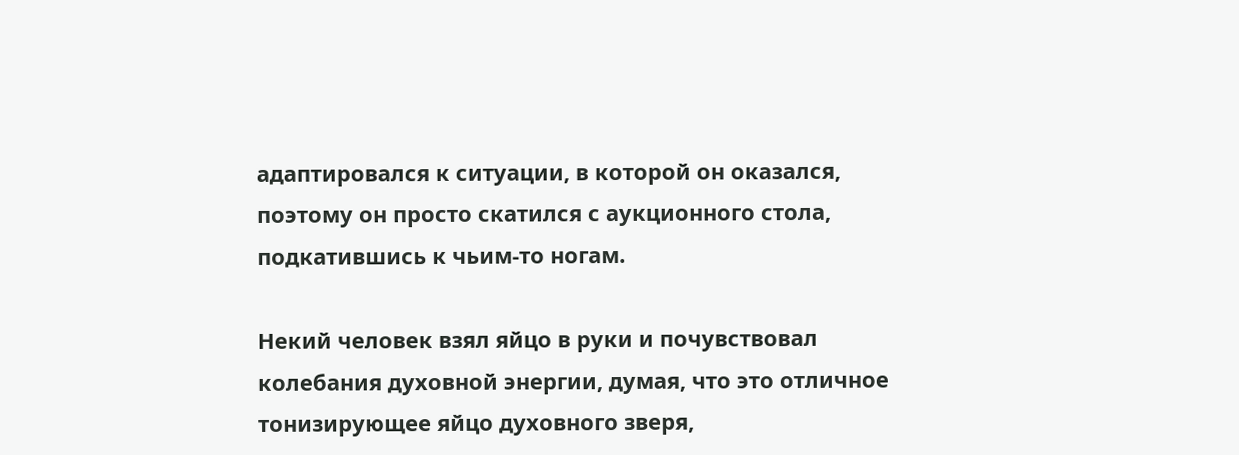адаптировался к ситуации, в которой он оказался, поэтому он просто скатился с аукционного стола, подкатившись к чьим-то ногам.

Некий человек взял яйцо в руки и почувствовал колебания духовной энергии, думая, что это отличное тонизирующее яйцо духовного зверя,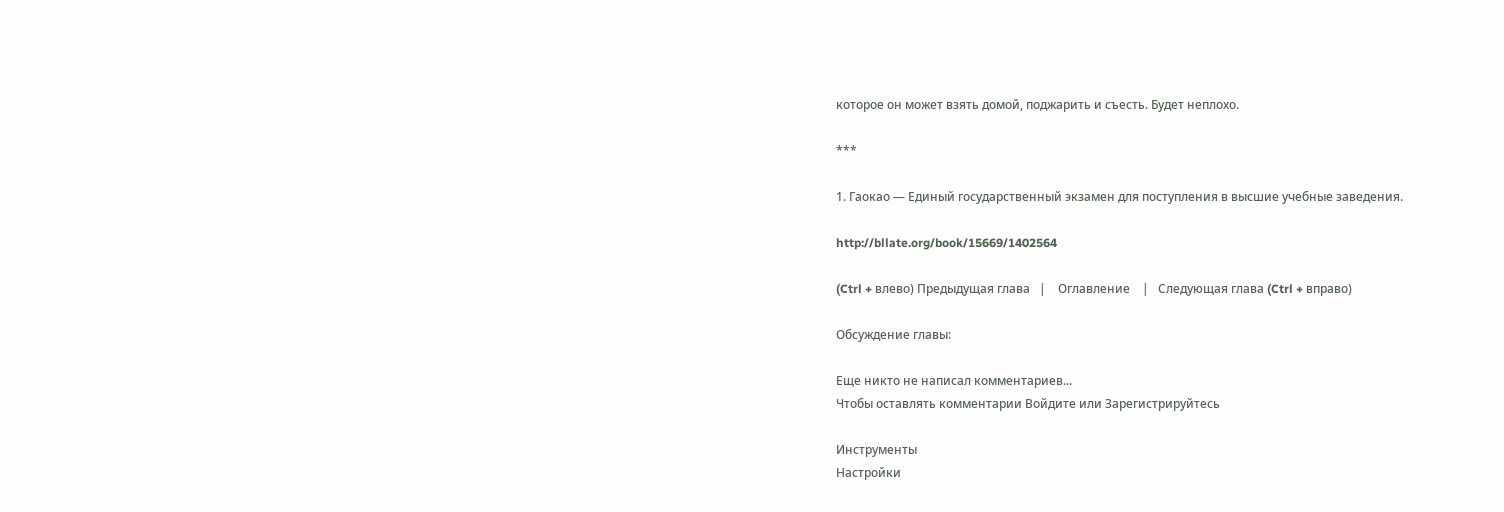которое он может взять домой, поджарить и съесть. Будет неплохо.

***

1. Гаокао — Единый государственный экзамен для поступления в высшие учебные заведения.

http://bllate.org/book/15669/1402564

(Ctrl + влево) Предыдущая глава   |    Оглавление    |   Следующая глава (Ctrl + вправо)

Обсуждение главы:

Еще никто не написал комментариев...
Чтобы оставлять комментарии Войдите или Зарегистрируйтесь

Инструменты
Настройки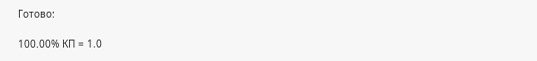Готово:

100.00% КП = 1.0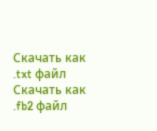Скачать как .txt файл
Скачать как .fb2 файл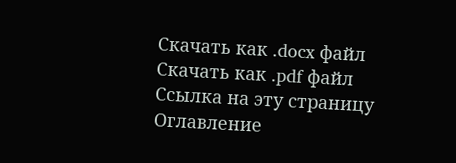Скачать как .docx файл
Скачать как .pdf файл
Ссылка на эту страницу
Оглавление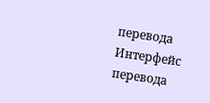перевода
Интерфейс перевода